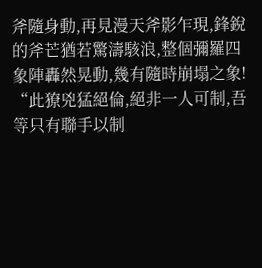斧隨身動,再見漫天斧影乍現,鋒銳的斧芒猶若驚濤駭浪,整個彌羅四象陣轟然晃動,幾有隨時崩塌之象!
“此獠兇猛絕倫,絕非一人可制,吾等只有聯手以制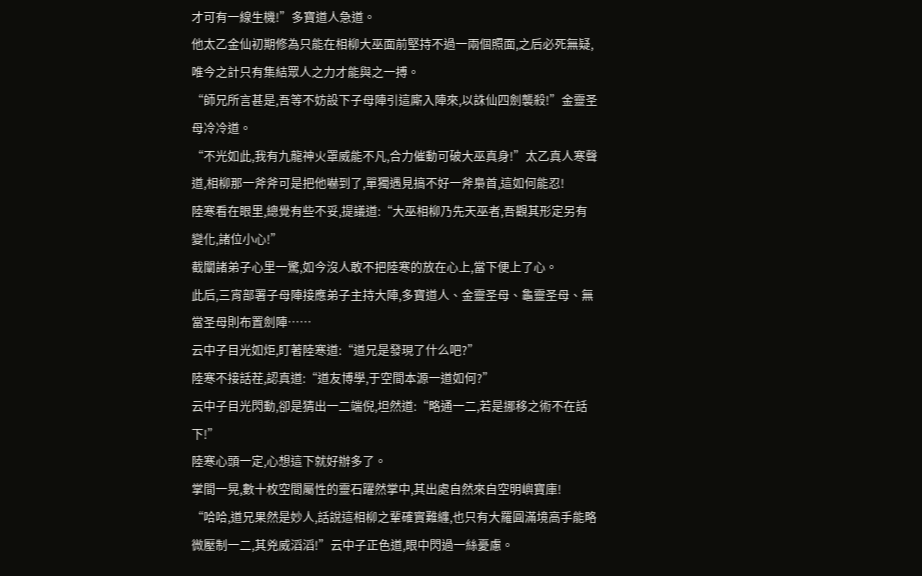才可有一線生機!”多寶道人急道。
他太乙金仙初期修為只能在相柳大巫面前堅持不過一兩個照面,之后必死無疑,唯今之計只有集結眾人之力才能與之一搏。
“師兄所言甚是,吾等不妨設下子母陣引這廝入陣來,以誅仙四劍襲殺!”金靈圣母冷冷道。
“不光如此,我有九龍神火罩威能不凡,合力催動可破大巫真身!”太乙真人寒聲道,相柳那一斧斧可是把他嚇到了,單獨遇見搞不好一斧梟首,這如何能忍!
陸寒看在眼里,總覺有些不妥,提議道:“大巫相柳乃先天巫者,吾觀其形定另有變化,諸位小心!”
截闡諸弟子心里一驚,如今沒人敢不把陸寒的放在心上,當下便上了心。
此后,三宵部署子母陣接應弟子主持大陣,多寶道人、金靈圣母、龜靈圣母、無當圣母則布置劍陣……
云中子目光如炬,盯著陸寒道:“道兄是發現了什么吧?”
陸寒不接話茬,認真道:“道友博學,于空間本源一道如何?”
云中子目光閃動,卻是猜出一二端倪,坦然道:“略通一二,若是挪移之術不在話下!”
陸寒心頭一定,心想這下就好辦多了。
掌間一晃,數十枚空間屬性的靈石躍然掌中,其出處自然來自空明嶼寶庫!
“哈哈,道兄果然是妙人,話說這相柳之輩確實難纏,也只有大羅圓滿境高手能略微壓制一二,其兇威滔滔!”云中子正色道,眼中閃過一絲憂慮。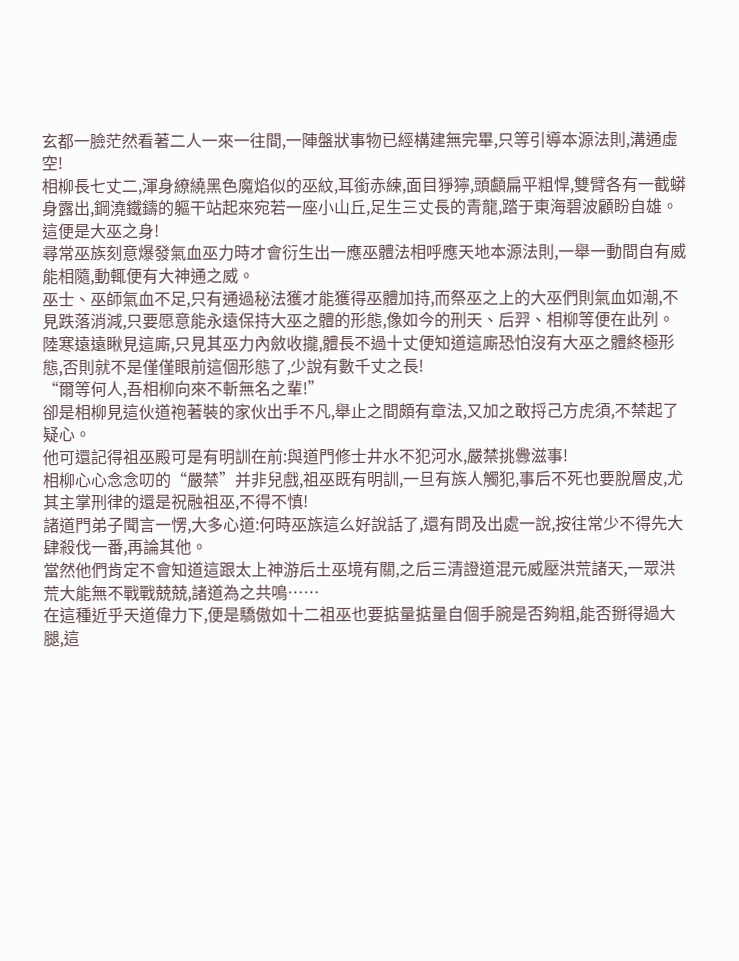玄都一臉茫然看著二人一來一往間,一陣盤狀事物已經構建無完畢,只等引導本源法則,溝通虛空!
相柳長七丈二,渾身繚繞黑色魔焰似的巫紋,耳銜赤練,面目猙獰,頭顱扁平粗悍,雙臂各有一截蟒身露出,鋼澆鐵鑄的軀干站起來宛若一座小山丘,足生三丈長的青龍,踏于東海碧波顧盼自雄。
這便是大巫之身!
尋常巫族刻意爆發氣血巫力時才會衍生出一應巫體法相呼應天地本源法則,一舉一動間自有威能相隨,動輒便有大神通之威。
巫士、巫師氣血不足,只有通過秘法獲才能獲得巫體加持,而祭巫之上的大巫們則氣血如潮,不見跌落消減,只要愿意能永遠保持大巫之體的形態,像如今的刑天、后羿、相柳等便在此列。
陸寒遠遠瞅見這廝,只見其巫力內斂收攏,體長不過十丈便知道這廝恐怕沒有大巫之體終極形態,否則就不是僅僅眼前這個形態了,少說有數千丈之長!
“爾等何人,吾相柳向來不斬無名之輩!”
卻是相柳見這伙道袍著裝的家伙出手不凡,舉止之間頗有章法,又加之敢捋己方虎須,不禁起了疑心。
他可還記得祖巫殿可是有明訓在前:與道門修士井水不犯河水,嚴禁挑釁滋事!
相柳心心念念叨的“嚴禁”并非兒戲,祖巫既有明訓,一旦有族人觸犯,事后不死也要脫層皮,尤其主掌刑律的還是祝融祖巫,不得不慎!
諸道門弟子聞言一愣,大多心道:何時巫族這么好說話了,還有問及出處一說,按往常少不得先大肆殺伐一番,再論其他。
當然他們肯定不會知道這跟太上神游后土巫境有關,之后三清證道混元威壓洪荒諸天,一眾洪荒大能無不戰戰兢兢,諸道為之共鳴……
在這種近乎天道偉力下,便是驕傲如十二祖巫也要掂量掂量自個手腕是否夠粗,能否掰得過大腿,這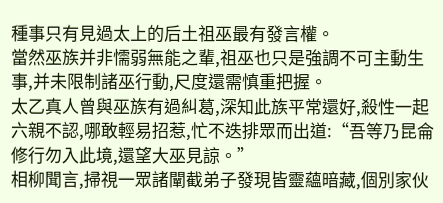種事只有見過太上的后土祖巫最有發言權。
當然巫族并非懦弱無能之輩,祖巫也只是強調不可主動生事,并未限制諸巫行動,尺度還需慎重把握。
太乙真人曾與巫族有過糾葛,深知此族平常還好,殺性一起六親不認,哪敢輕易招惹,忙不迭排眾而出道:“吾等乃昆侖修行勿入此境,還望大巫見諒。”
相柳聞言,掃視一眾諸闡截弟子發現皆靈蘊暗藏,個別家伙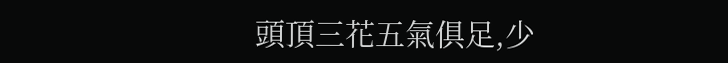頭頂三花五氣俱足,少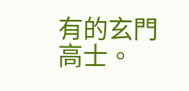有的玄門高士。